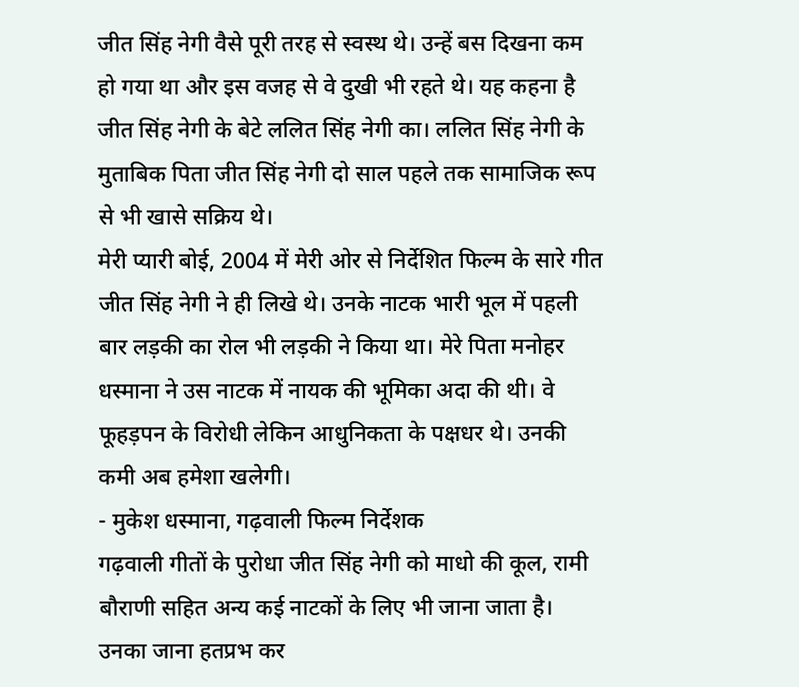जीत सिंह नेगी वैसे पूरी तरह से स्वस्थ थे। उन्हें बस दिखना कम हो गया था और इस वजह से वे दुखी भी रहते थे। यह कहना है जीत सिंह नेगी के बेटे ललित सिंह नेगी का। ललित सिंह नेगी के मुताबिक पिता जीत सिंह नेगी दो साल पहले तक सामाजिक रूप से भी खासे सक्रिय थे।
मेरी प्यारी बोई, 2004 में मेरी ओर से निर्देशित फिल्म के सारे गीत जीत सिंह नेगी ने ही लिखे थे। उनके नाटक भारी भूल में पहली बार लड़की का रोल भी लड़की ने किया था। मेरे पिता मनोहर धस्माना ने उस नाटक में नायक की भूमिका अदा की थी। वे फूहड़पन के विरोधी लेकिन आधुनिकता के पक्षधर थे। उनकी कमी अब हमेशा खलेगी।
- मुकेश धस्माना, गढ़वाली फिल्म निर्देशक
गढ़वाली गीतों के पुरोधा जीत सिंह नेगी को माधो की कूल, रामी बौराणी सहित अन्य कई नाटकों के लिए भी जाना जाता है। उनका जाना हतप्रभ कर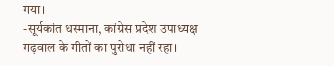गया।
-सूर्यकांत धस्माना, कांग्रेस प्रदेश उपाध्यक्ष
गढ़वाल के गीतों का पुरोधा नहीं रहा।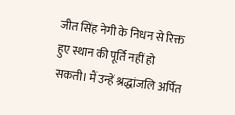जीत सिंह नेगी के निधन से रिक्त हुए स्थान की पूर्ति नहीं हो सकती। मैं उन्हें श्रद्धांजलि अर्पित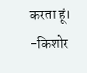करता हूं।
-किशोर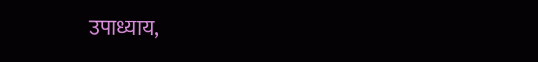उपाध्याय,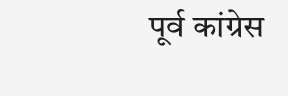पूर्व कांग्रेस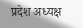प्रदेश अध्यक्ष